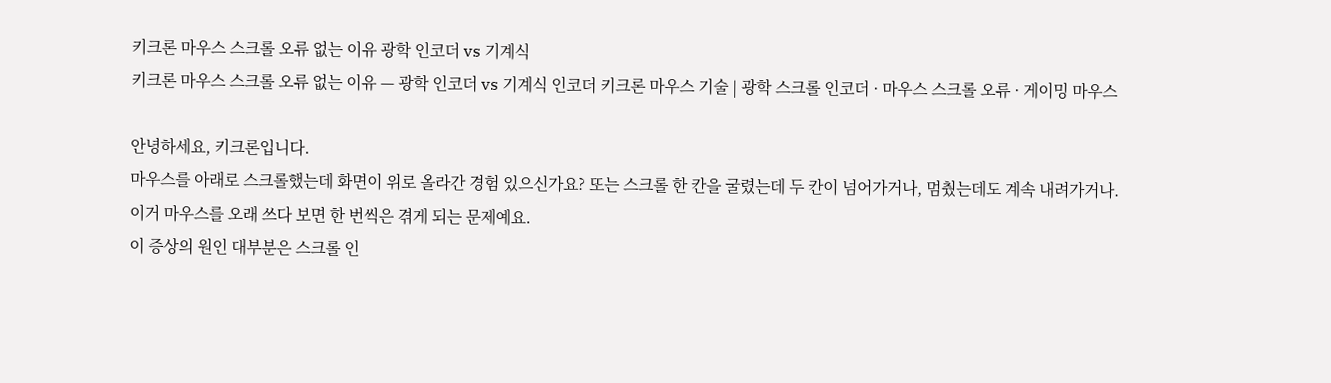키크론 마우스 스크롤 오류 없는 이유 광학 인코더 vs 기계식
키크론 마우스 스크롤 오류 없는 이유 — 광학 인코더 vs 기계식 인코더 키크론 마우스 기술 | 광학 스크롤 인코더 · 마우스 스크롤 오류 · 게이밍 마우스

안녕하세요, 키크론입니다.
마우스를 아래로 스크롤했는데 화면이 위로 올라간 경험 있으신가요? 또는 스크롤 한 칸을 굴렸는데 두 칸이 넘어가거나, 멈췄는데도 계속 내려가거나.
이거 마우스를 오래 쓰다 보면 한 번씩은 겪게 되는 문제예요.
이 증상의 원인 대부분은 스크롤 인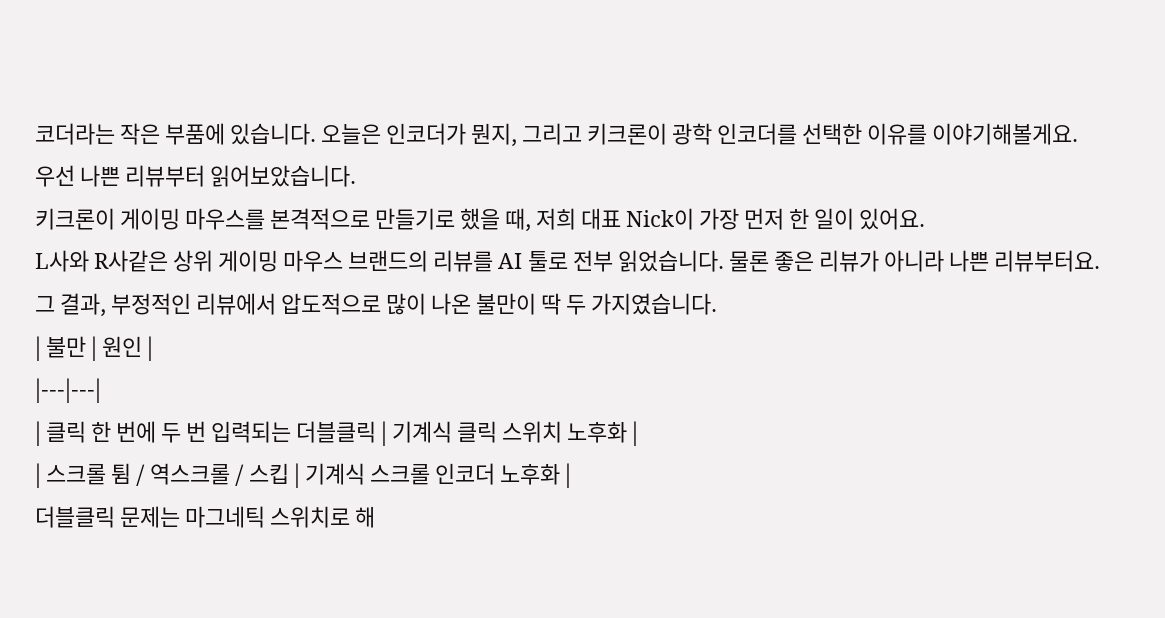코더라는 작은 부품에 있습니다. 오늘은 인코더가 뭔지, 그리고 키크론이 광학 인코더를 선택한 이유를 이야기해볼게요.
우선 나쁜 리뷰부터 읽어보았습니다.
키크론이 게이밍 마우스를 본격적으로 만들기로 했을 때, 저희 대표 Nick이 가장 먼저 한 일이 있어요.
L사와 R사같은 상위 게이밍 마우스 브랜드의 리뷰를 AI 툴로 전부 읽었습니다. 물론 좋은 리뷰가 아니라 나쁜 리뷰부터요.
그 결과, 부정적인 리뷰에서 압도적으로 많이 나온 불만이 딱 두 가지였습니다.
| 불만 | 원인 |
|---|---|
| 클릭 한 번에 두 번 입력되는 더블클릭 | 기계식 클릭 스위치 노후화 |
| 스크롤 튐 / 역스크롤 / 스킵 | 기계식 스크롤 인코더 노후화 |
더블클릭 문제는 마그네틱 스위치로 해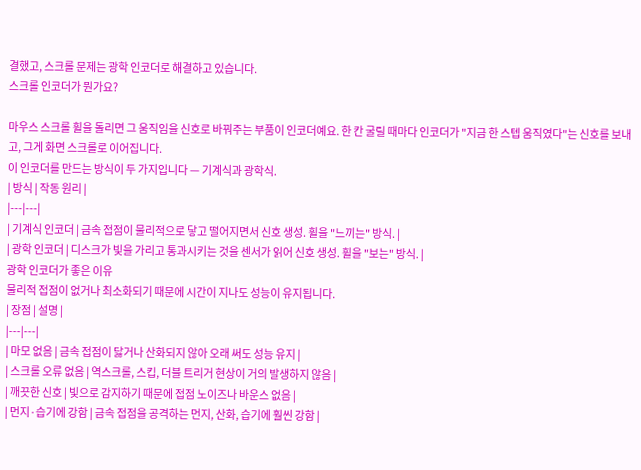결했고, 스크롤 문제는 광학 인코더로 해결하고 있습니다.
스크롤 인코더가 뭔가요?

마우스 스크롤 휠을 돌리면 그 움직임을 신호로 바꿔주는 부품이 인코더예요. 한 칸 굴릴 때마다 인코더가 "지금 한 스텝 움직였다"는 신호를 보내고, 그게 화면 스크롤로 이어집니다.
이 인코더를 만드는 방식이 두 가지입니다 — 기계식과 광학식.
| 방식 | 작동 원리 |
|---|---|
| 기계식 인코더 | 금속 접점이 물리적으로 닿고 떨어지면서 신호 생성. 휠을 "느끼는" 방식. |
| 광학 인코더 | 디스크가 빛을 가리고 통과시키는 것을 센서가 읽어 신호 생성. 휠을 "보는" 방식. |
광학 인코더가 좋은 이유
물리적 접점이 없거나 최소화되기 때문에 시간이 지나도 성능이 유지됩니다.
| 장점 | 설명 |
|---|---|
| 마모 없음 | 금속 접점이 닳거나 산화되지 않아 오래 써도 성능 유지 |
| 스크롤 오류 없음 | 역스크롤, 스킵, 더블 트리거 현상이 거의 발생하지 않음 |
| 깨끗한 신호 | 빛으로 감지하기 때문에 접점 노이즈나 바운스 없음 |
| 먼지·습기에 강함 | 금속 접점을 공격하는 먼지, 산화, 습기에 훨씬 강함 |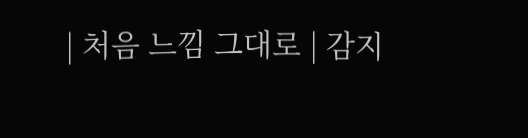| 처음 느낌 그대로 | 감지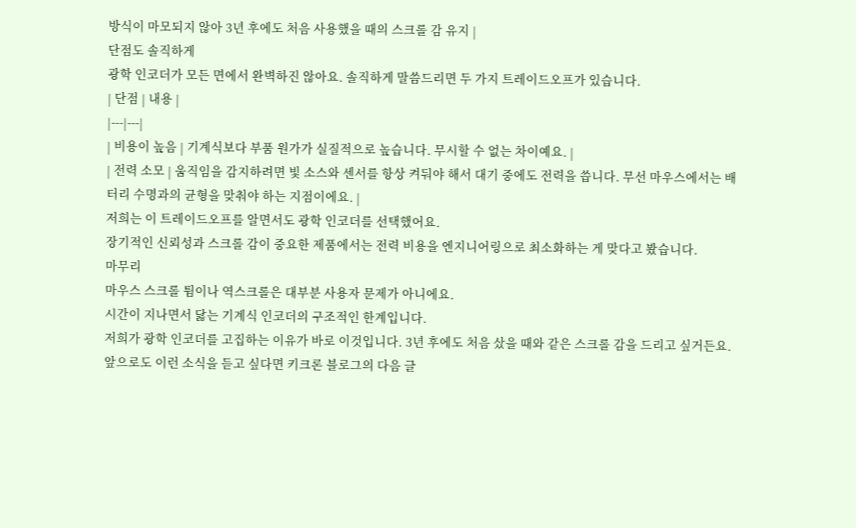방식이 마모되지 않아 3년 후에도 처음 사용했을 때의 스크롤 감 유지 |
단점도 솔직하게
광학 인코더가 모든 면에서 완벽하진 않아요. 솔직하게 말씀드리면 두 가지 트레이드오프가 있습니다.
| 단점 | 내용 |
|---|---|
| 비용이 높음 | 기계식보다 부품 원가가 실질적으로 높습니다. 무시할 수 없는 차이예요. |
| 전력 소모 | 움직임을 감지하려면 빛 소스와 센서를 항상 켜둬야 해서 대기 중에도 전력을 씁니다. 무선 마우스에서는 배터리 수명과의 균형을 맞춰야 하는 지점이에요. |
저희는 이 트레이드오프를 알면서도 광학 인코더를 선택했어요.
장기적인 신뢰성과 스크롤 감이 중요한 제품에서는 전력 비용을 엔지니어링으로 최소화하는 게 맞다고 봤습니다.
마무리
마우스 스크롤 튐이나 역스크롤은 대부분 사용자 문제가 아니에요.
시간이 지나면서 닳는 기계식 인코더의 구조적인 한계입니다.
저희가 광학 인코더를 고집하는 이유가 바로 이것입니다. 3년 후에도 처음 샀을 때와 같은 스크롤 감을 드리고 싶거든요.
앞으로도 이런 소식을 듣고 싶다면 키크론 블로그의 다음 글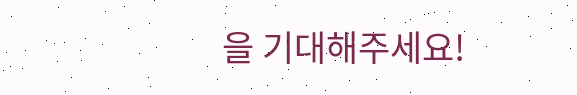을 기대해주세요!